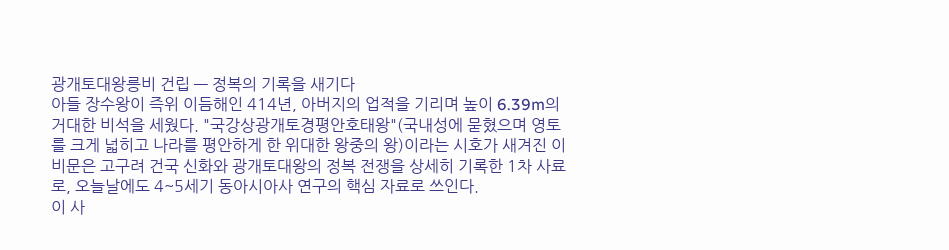광개토대왕릉비 건립 — 정복의 기록을 새기다
아들 장수왕이 즉위 이듬해인 414년, 아버지의 업적을 기리며 높이 6.39m의 거대한 비석을 세웠다. "국강상광개토경평안호태왕"(국내성에 묻혔으며 영토를 크게 넓히고 나라를 평안하게 한 위대한 왕중의 왕)이라는 시호가 새겨진 이 비문은 고구려 건국 신화와 광개토대왕의 정복 전쟁을 상세히 기록한 1차 사료로, 오늘날에도 4~5세기 동아시아사 연구의 핵심 자료로 쓰인다.
이 사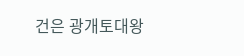건은 광개토대왕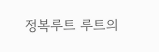정복루트 루트의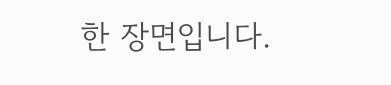한 장면입니다.